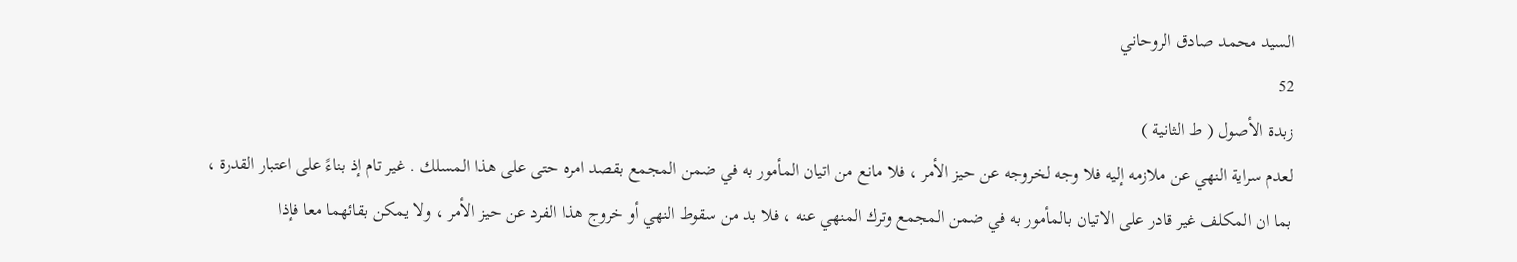السيد محمد صادق الروحاني
52
زبدة الأصول ( ط الثانية )
لعدم سراية النهي عن ملازمه إليه فلا وجه لخروجه عن حيز الأمر ، فلا مانع من اتيان المأمور به في ضمن المجمع بقصد امره حتى على هذا المسلك . غير تام إذ بناءً على اعتبار القدرة ، بما ان المكلف غير قادر على الاتيان بالمأمور به في ضمن المجمع وترك المنهي عنه ، فلا بد من سقوط النهي أو خروج هذا الفرد عن حيز الأمر ، ولا يمكن بقائهما معا فإذا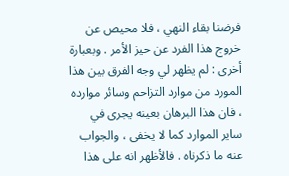فرضنا بقاء النهي ، فلا محيص عن خروج هذا الفرد عن حيز الأمر . وبعبارة أخرى : لم يظهر لي وجه الفرق بين هذا المورد من موارد التزاحم وسائر موارده ، فان هذا البرهان بعينه يجرى في ساير الموارد كما لا يخفى ، والجواب عنه ما ذكرناه . فالأظهر انه على هذا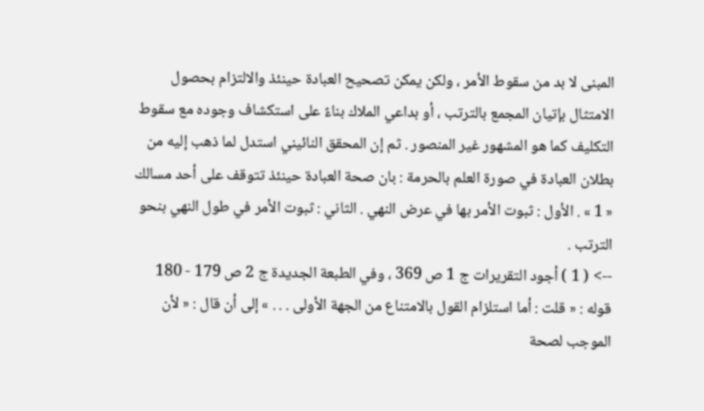المبنى لا بد من سقوط الأمر ، ولكن يمكن تصحيح العبادة حينئذ والالتزام بحصول الامتثال بإتيان المجمع بالترتب ، أو بداعي الملاك بناءً على استكشاف وجوده مع سقوط التكليف كما هو المشهور غير المنصور . ثم إن المحقق النائيني استدل لما ذهب إليه من بطلان العبادة في صورة العلم بالحرمة : بان صحة العبادة حينئذ تتوقف على أحد مسالك « 1 » . الأول : ثبوت الأمر بها في عرض النهي . الثاني : ثبوت الأمر في طول النهي بنحو الترتب .
--> ( 1 ) أجود التقريرات ج 1 ص 369 ، وفي الطبعة الجديدة ج 2 ص 179 - 180 قوله : « قلت : أما استلزام القول بالامتناع من الجهة الأولى . . . » إلى أن قال : « لأن الموجب لصحة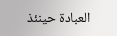العبادة حينئذ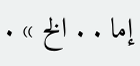إما . . الخ » .